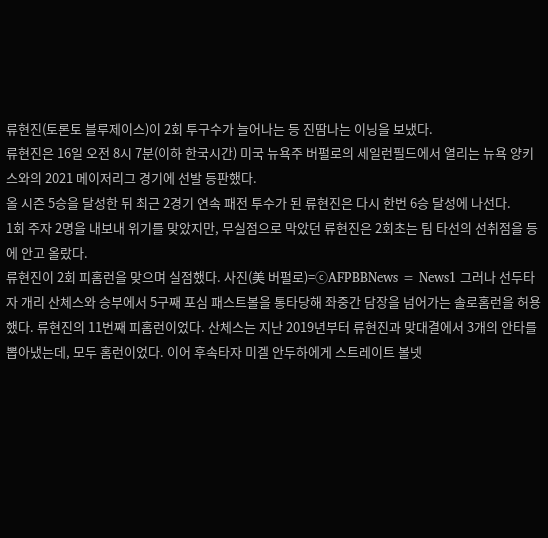류현진(토론토 블루제이스)이 2회 투구수가 늘어나는 등 진땀나는 이닝을 보냈다.
류현진은 16일 오전 8시 7분(이하 한국시간) 미국 뉴욕주 버펄로의 세일런필드에서 열리는 뉴욕 양키스와의 2021 메이저리그 경기에 선발 등판했다.
올 시즌 5승을 달성한 뒤 최근 2경기 연속 패전 투수가 된 류현진은 다시 한번 6승 달성에 나선다.
1회 주자 2명을 내보내 위기를 맞았지만, 무실점으로 막았던 류현진은 2회초는 팀 타선의 선취점을 등에 안고 올랐다.
류현진이 2회 피홈런을 맞으며 실점했다. 사진(美 버펄로)=ⓒAFPBBNews = News1 그러나 선두타자 개리 산체스와 승부에서 5구째 포심 패스트볼을 통타당해 좌중간 담장을 넘어가는 솔로홈런을 허용했다. 류현진의 11번째 피홈런이었다. 산체스는 지난 2019년부터 류현진과 맞대결에서 3개의 안타를 뽑아냈는데, 모두 홈런이었다. 이어 후속타자 미겔 안두하에게 스트레이트 볼넷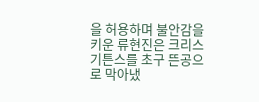을 허용하며 불안감을 키운 류현진은 크리스 기튼스를 초구 뜬공으로 막아냈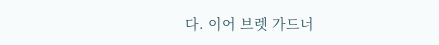다. 이어 브렛 가드너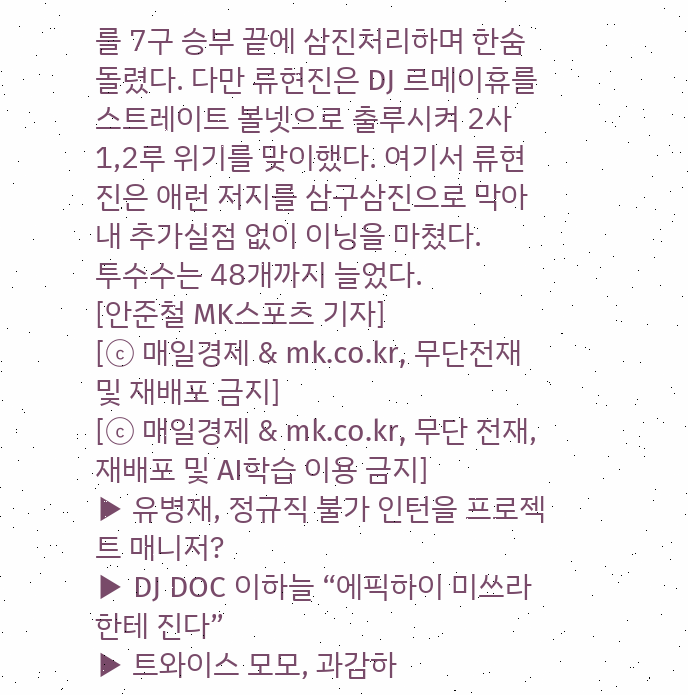를 7구 승부 끝에 삼진처리하며 한숨 돌렸다. 다만 류현진은 DJ 르메이휴를 스트레이트 볼넷으로 출루시켜 2사 1,2루 위기를 맞이했다. 여기서 류현진은 애런 저지를 삼구삼진으로 막아내 추가실점 없이 이닝을 마쳤다.
투수수는 48개까지 늘었다.
[안준철 MK스포츠 기자]
[ⓒ 매일경제 & mk.co.kr, 무단전재 및 재배포 금지]
[ⓒ 매일경제 & mk.co.kr, 무단 전재, 재배포 및 AI학습 이용 금지]
▶ 유병재, 정규직 불가 인턴을 프로젝트 매니저?
▶ DJ DOC 이하늘 “에픽하이 미쓰라한테 진다”
▶ 트와이스 모모, 과감하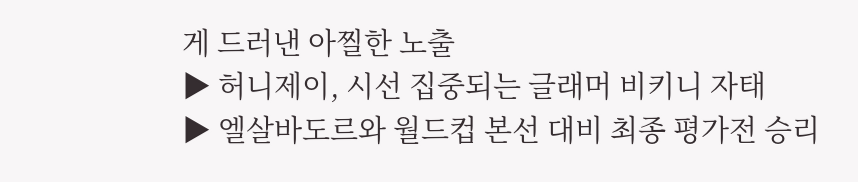게 드러낸 아찔한 노출
▶ 허니제이, 시선 집중되는 글래머 비키니 자태
▶ 엘살바도르와 월드컵 본선 대비 최종 평가전 승리